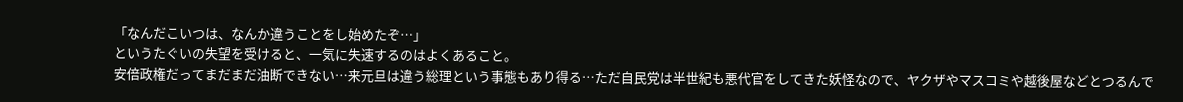「なんだこいつは、なんか違うことをし始めたぞ…」
というたぐいの失望を受けると、一気に失速するのはよくあること。
安倍政権だってまだまだ油断できない…来元旦は違う総理という事態もあり得る…ただ自民党は半世紀も悪代官をしてきた妖怪なので、ヤクザやマスコミや越後屋などとつるんで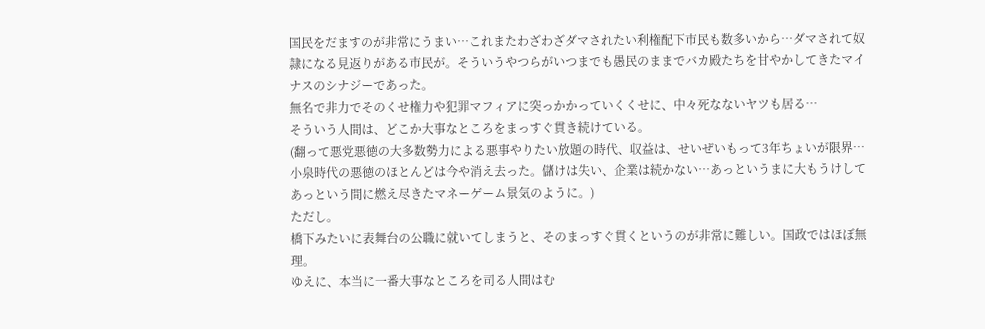国民をだますのが非常にうまい…これまたわざわざダマされたい利権配下市民も数多いから…ダマされて奴隷になる見返りがある市民が。そういうやつらがいつまでも愚民のままでバカ殿たちを甘やかしてきたマイナスのシナジーであった。
無名で非力でそのくせ権力や犯罪マフィアに突っかかっていくくせに、中々死なないヤツも居る…
そういう人間は、どこか大事なところをまっすぐ貫き続けている。
(翻って悪党悪徳の大多数勢力による悪事やりたい放題の時代、収益は、せいぜいもって3年ちょいが限界…小泉時代の悪徳のほとんどは今や消え去った。儲けは失い、企業は続かない…あっというまに大もうけしてあっという間に燃え尽きたマネーゲーム景気のように。)
ただし。
橋下みたいに表舞台の公職に就いてしまうと、そのまっすぐ貫くというのが非常に難しい。国政ではほぼ無理。
ゆえに、本当に一番大事なところを司る人間はむ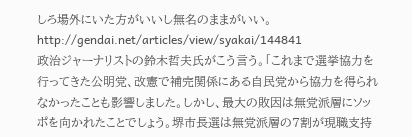しろ場外にいた方がいいし無名のままがいい。
http://gendai.net/articles/view/syakai/144841
政治ジャーナリストの鈴木哲夫氏がこう言う。「これまで選挙協力を行ってきた公明党、改憲で補完関係にある自民党から協力を得られなかったことも影響しました。しかし、最大の敗因は無党派層にソッポを向かれたことでしょう。堺市長選は無党派層の7割が現職支持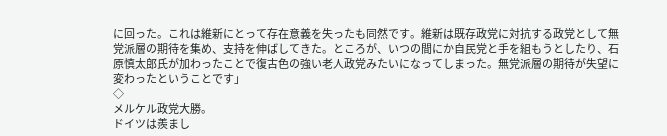に回った。これは維新にとって存在意義を失ったも同然です。維新は既存政党に対抗する政党として無党派層の期待を集め、支持を伸ばしてきた。ところが、いつの間にか自民党と手を組もうとしたり、石原慎太郎氏が加わったことで復古色の強い老人政党みたいになってしまった。無党派層の期待が失望に変わったということです」
◇
メルケル政党大勝。
ドイツは羨まし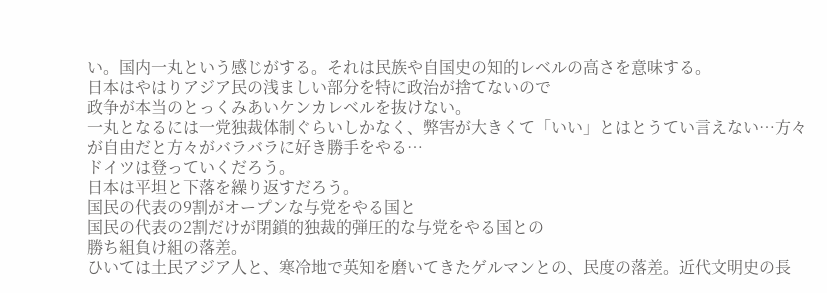い。国内一丸という感じがする。それは民族や自国史の知的レベルの高さを意味する。
日本はやはりアジア民の浅ましい部分を特に政治が捨てないので
政争が本当のとっくみあいケンカレベルを抜けない。
一丸となるには一党独裁体制ぐらいしかなく、弊害が大きくて「いい」とはとうてい言えない…方々が自由だと方々がバラバラに好き勝手をやる…
ドイツは登っていくだろう。
日本は平坦と下落を繰り返すだろう。
国民の代表の9割がオープンな与党をやる国と
国民の代表の2割だけが閉鎖的独裁的弾圧的な与党をやる国との
勝ち組負け組の落差。
ひいては土民アジア人と、寒冷地で英知を磨いてきたゲルマンとの、民度の落差。近代文明史の長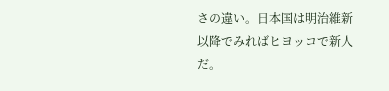さの違い。日本国は明治維新以降でみればヒヨッコで新人だ。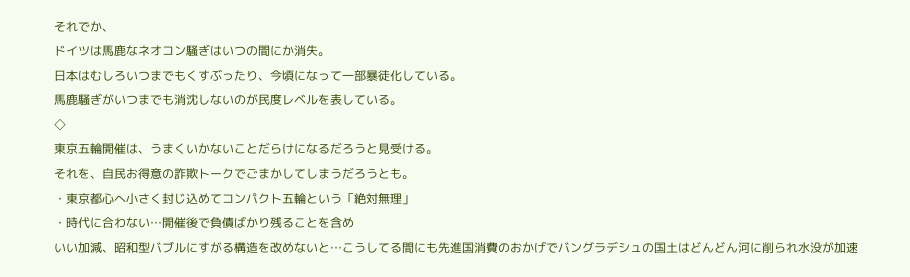それでか、
ドイツは馬鹿なネオコン騒ぎはいつの間にか消失。
日本はむしろいつまでもくすぶったり、今頃になって一部暴徒化している。
馬鹿騒ぎがいつまでも消沈しないのが民度レベルを表している。
◇
東京五輪開催は、うまくいかないことだらけになるだろうと見受ける。
それを、自民お得意の詐欺トークでごまかしてしまうだろうとも。
・東京都心へ小さく封じ込めてコンパクト五輪という「絶対無理」
・時代に合わない…開催後で負債ばかり残ることを含め
いい加減、昭和型バブルにすがる構造を改めないと…こうしてる間にも先進国消費のおかげでバングラデシュの国土はどんどん河に削られ水没が加速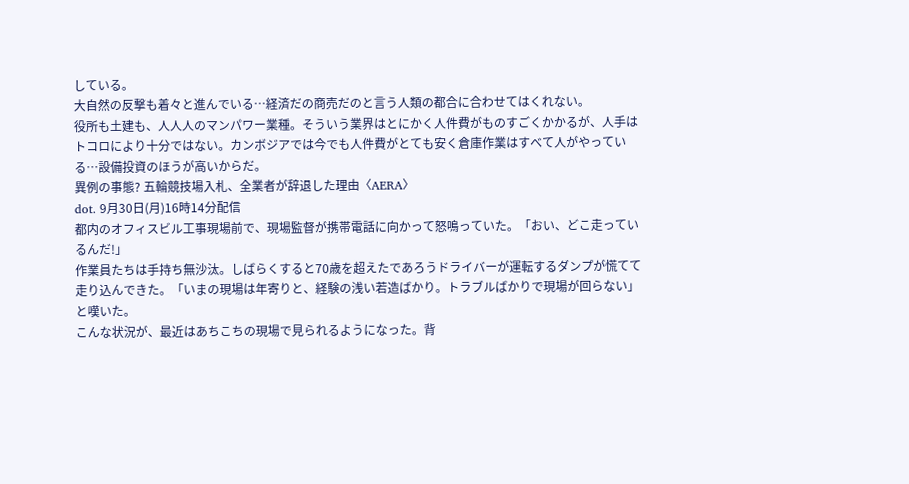している。
大自然の反撃も着々と進んでいる…経済だの商売だのと言う人類の都合に合わせてはくれない。
役所も土建も、人人人のマンパワー業種。そういう業界はとにかく人件費がものすごくかかるが、人手はトコロにより十分ではない。カンボジアでは今でも人件費がとても安く倉庫作業はすべて人がやっている…設備投資のほうが高いからだ。
異例の事態? 五輪競技場入札、全業者が辞退した理由〈AERA〉
dot. 9月30日(月)16時14分配信
都内のオフィスビル工事現場前で、現場監督が携帯電話に向かって怒鳴っていた。「おい、どこ走っているんだ!」
作業員たちは手持ち無沙汰。しばらくすると70歳を超えたであろうドライバーが運転するダンプが慌てて走り込んできた。「いまの現場は年寄りと、経験の浅い若造ばかり。トラブルばかりで現場が回らない」と嘆いた。
こんな状況が、最近はあちこちの現場で見られるようになった。背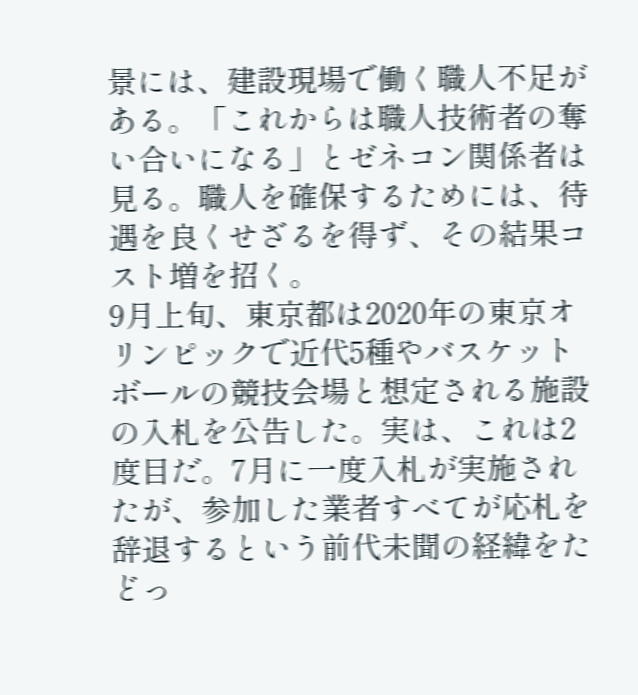景には、建設現場で働く職人不足がある。「これからは職人技術者の奪い合いになる」とゼネコン関係者は見る。職人を確保するためには、待遇を良くせざるを得ず、その結果コスト増を招く。
9月上旬、東京都は2020年の東京オリンピックで近代5種やバスケットボールの競技会場と想定される施設の入札を公告した。実は、これは2度目だ。7月に一度入札が実施されたが、参加した業者すべてが応札を辞退するという前代未聞の経緯をたどっ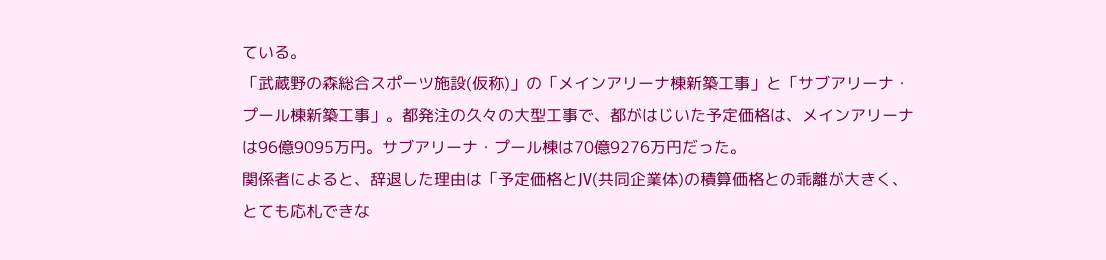ている。
「武蔵野の森総合スポーツ施設(仮称)」の「メインアリーナ棟新築工事」と「サブアリーナ・プール棟新築工事」。都発注の久々の大型工事で、都がはじいた予定価格は、メインアリーナは96億9095万円。サブアリーナ・プール棟は70億9276万円だった。
関係者によると、辞退した理由は「予定価格とJV(共同企業体)の積算価格との乖離が大きく、とても応札できな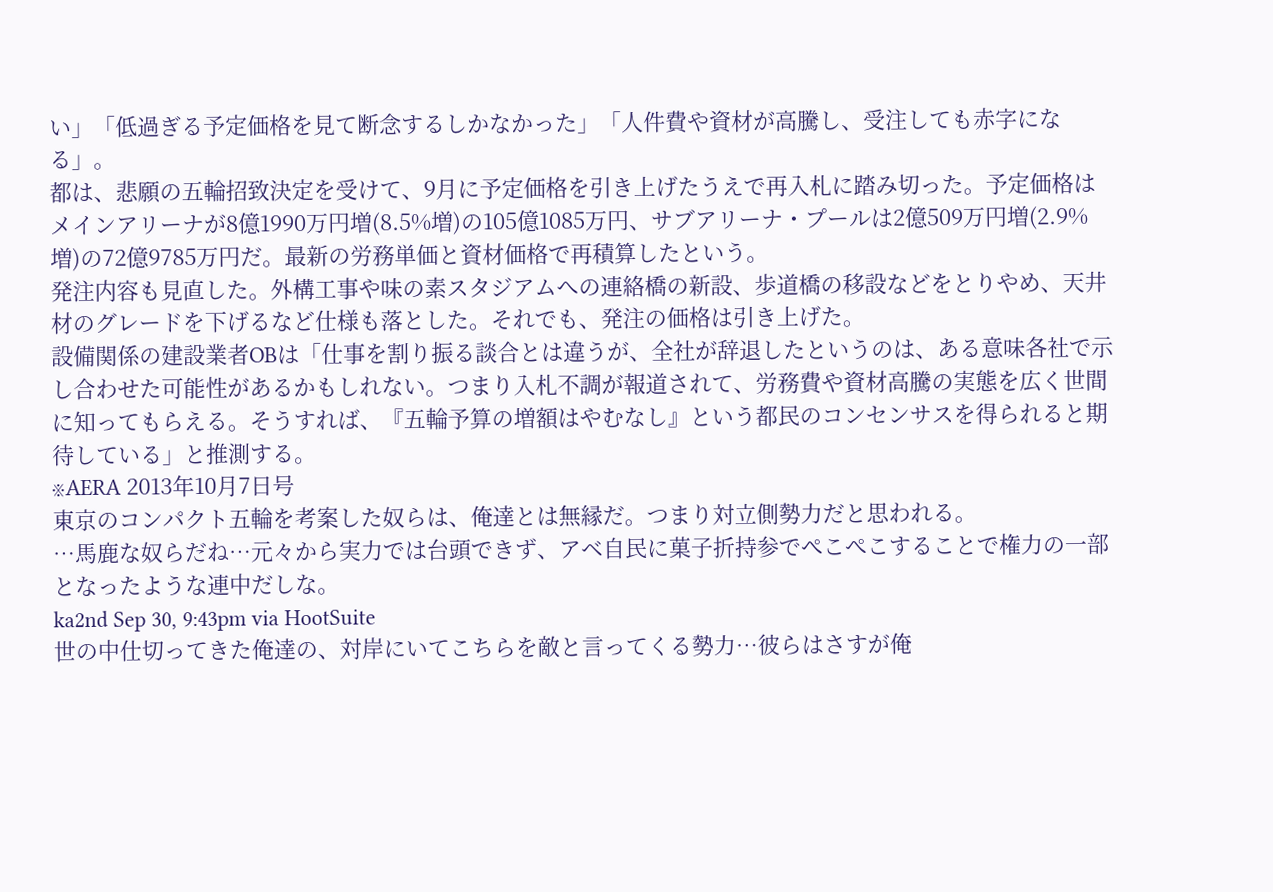い」「低過ぎる予定価格を見て断念するしかなかった」「人件費や資材が高騰し、受注しても赤字になる」。
都は、悲願の五輪招致決定を受けて、9月に予定価格を引き上げたうえで再入札に踏み切った。予定価格はメインアリーナが8億1990万円増(8.5%増)の105億1085万円、サブアリーナ・プールは2億509万円増(2.9%増)の72億9785万円だ。最新の労務単価と資材価格で再積算したという。
発注内容も見直した。外構工事や味の素スタジアムへの連絡橋の新設、歩道橋の移設などをとりやめ、天井材のグレードを下げるなど仕様も落とした。それでも、発注の価格は引き上げた。
設備関係の建設業者OBは「仕事を割り振る談合とは違うが、全社が辞退したというのは、ある意味各社で示し合わせた可能性があるかもしれない。つまり入札不調が報道されて、労務費や資材高騰の実態を広く世間に知ってもらえる。そうすれば、『五輪予算の増額はやむなし』という都民のコンセンサスを得られると期待している」と推測する。
※AERA 2013年10月7日号
東京のコンパクト五輪を考案した奴らは、俺達とは無縁だ。つまり対立側勢力だと思われる。
…馬鹿な奴らだね…元々から実力では台頭できず、アベ自民に菓子折持参でぺこぺこすることで権力の一部となったような連中だしな。
ka2nd Sep 30, 9:43pm via HootSuite
世の中仕切ってきた俺達の、対岸にいてこちらを敵と言ってくる勢力…彼らはさすが俺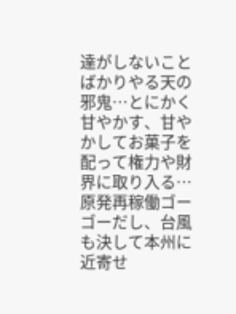達がしないことばかりやる天の邪鬼…とにかく甘やかす、甘やかしてお菓子を配って権力や財界に取り入る…原発再稼働ゴーゴーだし、台風も決して本州に近寄せ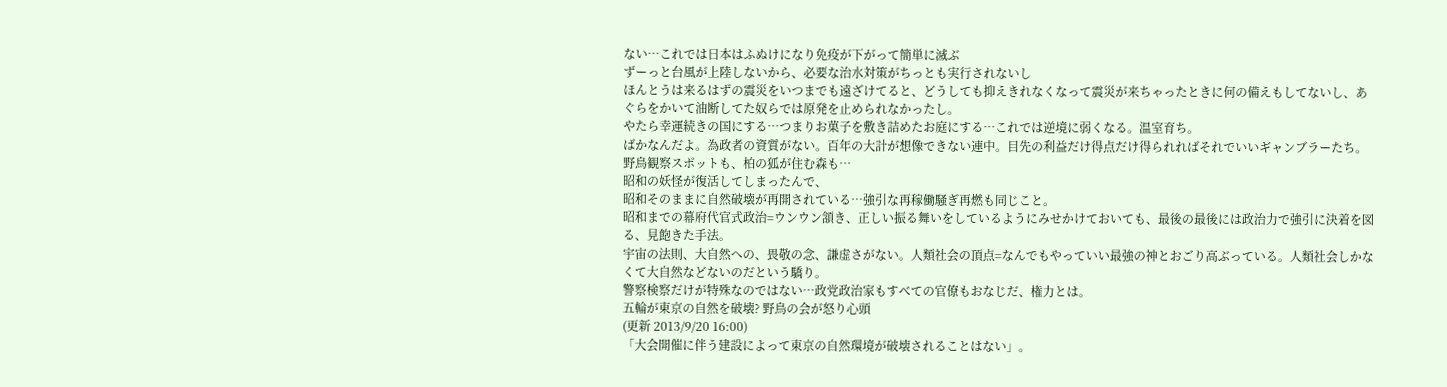ない…これでは日本はふぬけになり免疫が下がって簡単に滅ぶ
ずーっと台風が上陸しないから、必要な治水対策がちっとも実行されないし
ほんとうは来るはずの震災をいつまでも遠ざけてると、どうしても抑えきれなくなって震災が来ちゃったときに何の備えもしてないし、あぐらをかいて油断してた奴らでは原発を止められなかったし。
やたら幸運続きの国にする…つまりお菓子を敷き詰めたお庭にする…これでは逆境に弱くなる。温室育ち。
ばかなんだよ。為政者の資質がない。百年の大計が想像できない連中。目先の利益だけ得点だけ得られればそれでいいギャンブラーたち。
野鳥観察スポットも、柏の狐が住む森も…
昭和の妖怪が復活してしまったんで、
昭和そのままに自然破壊が再開されている…強引な再稼働騒ぎ再燃も同じこと。
昭和までの幕府代官式政治=ウンウン頷き、正しい振る舞いをしているようにみせかけておいても、最後の最後には政治力で強引に決着を図る、見飽きた手法。
宇宙の法則、大自然への、畏敬の念、謙虚さがない。人類社会の頂点=なんでもやっていい最強の神とおごり高ぶっている。人類社会しかなくて大自然などないのだという驕り。
警察検察だけが特殊なのではない…政党政治家もすべての官僚もおなじだ、権力とは。
五輪が東京の自然を破壊? 野鳥の会が怒り心頭
(更新 2013/9/20 16:00)
「大会開催に伴う建設によって東京の自然環境が破壊されることはない」。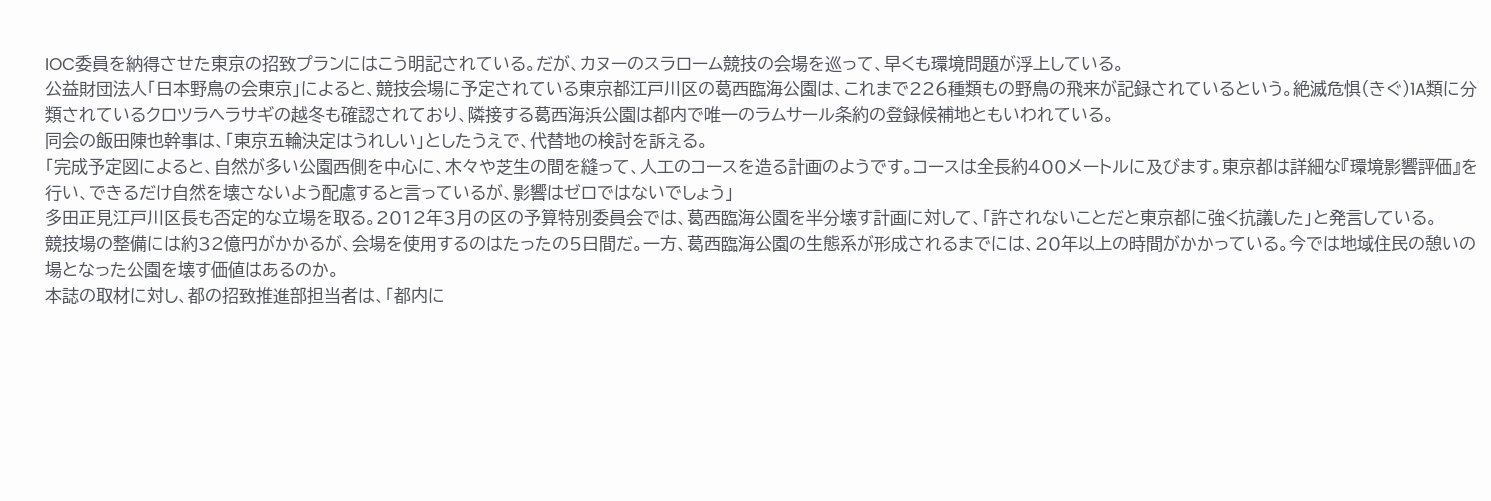IOC委員を納得させた東京の招致プランにはこう明記されている。だが、カヌーのスラローム競技の会場を巡って、早くも環境問題が浮上している。
公益財団法人「日本野鳥の会東京」によると、競技会場に予定されている東京都江戸川区の葛西臨海公園は、これまで226種類もの野鳥の飛来が記録されているという。絶滅危惧(きぐ)1A類に分類されているクロツラヘラサギの越冬も確認されており、隣接する葛西海浜公園は都内で唯一のラムサール条約の登録候補地ともいわれている。
同会の飯田陳也幹事は、「東京五輪決定はうれしい」としたうえで、代替地の検討を訴える。
「完成予定図によると、自然が多い公園西側を中心に、木々や芝生の間を縫って、人工のコースを造る計画のようです。コースは全長約400メートルに及びます。東京都は詳細な『環境影響評価』を行い、できるだけ自然を壊さないよう配慮すると言っているが、影響はゼロではないでしょう」
多田正見江戸川区長も否定的な立場を取る。2012年3月の区の予算特別委員会では、葛西臨海公園を半分壊す計画に対して、「許されないことだと東京都に強く抗議した」と発言している。
競技場の整備には約32億円がかかるが、会場を使用するのはたったの5日間だ。一方、葛西臨海公園の生態系が形成されるまでには、20年以上の時間がかかっている。今では地域住民の憩いの場となった公園を壊す価値はあるのか。
本誌の取材に対し、都の招致推進部担当者は、「都内に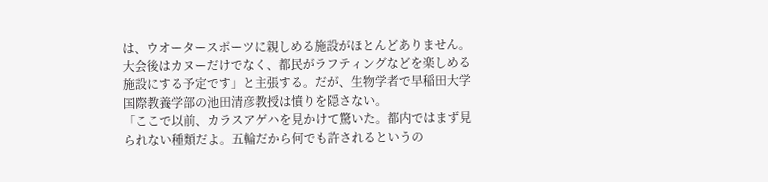は、ウオータースポーツに親しめる施設がほとんどありません。大会後はカヌーだけでなく、都民がラフティングなどを楽しめる施設にする予定です」と主張する。だが、生物学者で早稲田大学国際教養学部の池田清彦教授は憤りを隠さない。
「ここで以前、カラスアゲハを見かけて驚いた。都内ではまず見られない種類だよ。五輪だから何でも許されるというの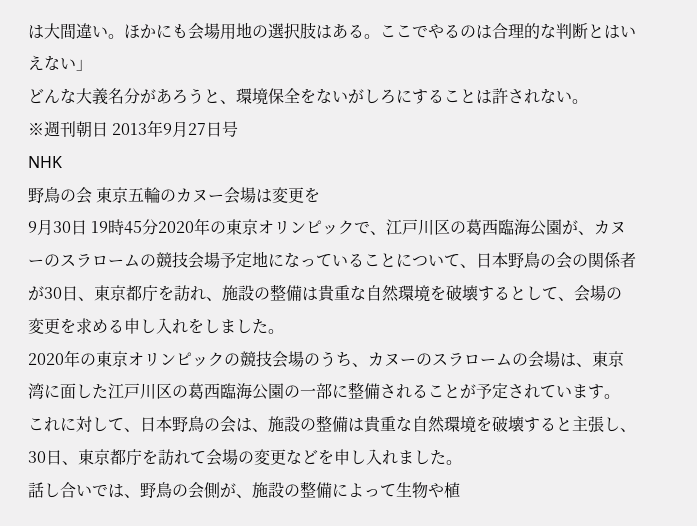は大間違い。ほかにも会場用地の選択肢はある。ここでやるのは合理的な判断とはいえない」
どんな大義名分があろうと、環境保全をないがしろにすることは許されない。
※週刊朝日 2013年9月27日号
NHK
野鳥の会 東京五輪のカヌー会場は変更を
9月30日 19時45分2020年の東京オリンピックで、江戸川区の葛西臨海公園が、カヌーのスラロームの競技会場予定地になっていることについて、日本野鳥の会の関係者が30日、東京都庁を訪れ、施設の整備は貴重な自然環境を破壊するとして、会場の変更を求める申し入れをしました。
2020年の東京オリンピックの競技会場のうち、カヌーのスラロームの会場は、東京湾に面した江戸川区の葛西臨海公園の一部に整備されることが予定されています。
これに対して、日本野鳥の会は、施設の整備は貴重な自然環境を破壊すると主張し、30日、東京都庁を訪れて会場の変更などを申し入れました。
話し合いでは、野鳥の会側が、施設の整備によって生物や植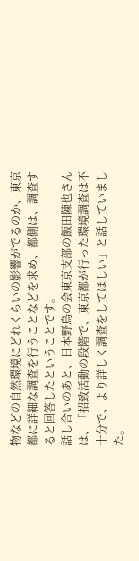物などの自然環境にどれくらいの影響がでるのか、東京都に詳細な調査を行うことなどを求め、都側は、調査すると回答したということです。
話し合いのあと、日本野鳥の会東京支部の飯田陳也さんは、「招致活動の段階で、東京都が行った環境調査は不十分で、より詳しく調査をしてほしい」と話していました。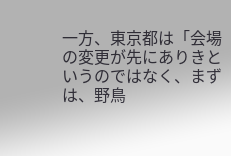一方、東京都は「会場の変更が先にありきというのではなく、まずは、野鳥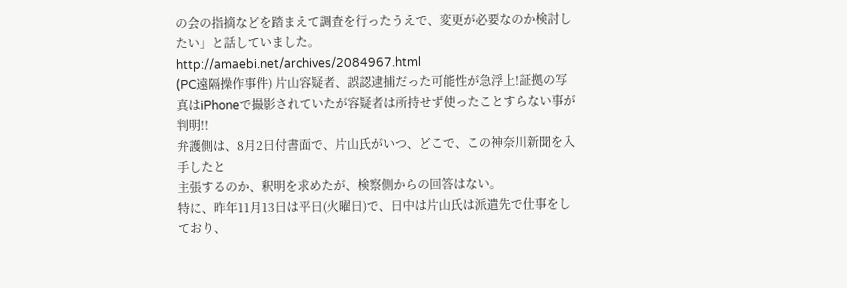の会の指摘などを踏まえて調査を行ったうえで、変更が必要なのか検討したい」と話していました。
http://amaebi.net/archives/2084967.html
(PC遠隔操作事件) 片山容疑者、誤認逮捕だった可能性が急浮上!証拠の写真はiPhoneで撮影されていたが容疑者は所持せず使ったことすらない事が判明!!
弁護側は、8月2日付書面で、片山氏がいつ、どこで、この神奈川新聞を入手したと
主張するのか、釈明を求めたが、検察側からの回答はない。
特に、昨年11月13日は平日(火曜日)で、日中は片山氏は派遣先で仕事をしており、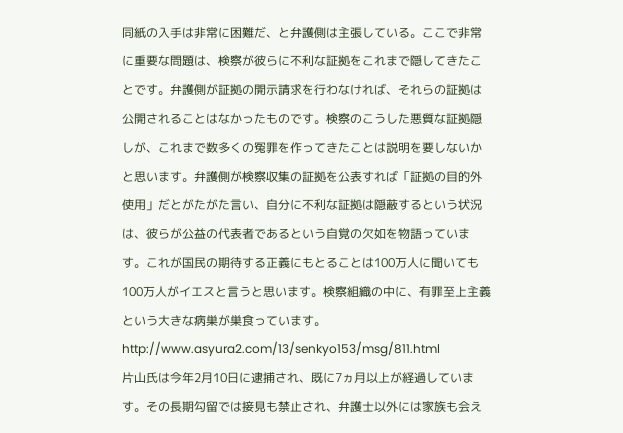同紙の入手は非常に困難だ、と弁護側は主張している。ここで非常に重要な問題は、検察が彼らに不利な証拠をこれまで隠してきたことです。弁護側が証拠の開示請求を行わなければ、それらの証拠は公開されることはなかったものです。検察のこうした悪質な証拠隠しが、これまで数多くの冤罪を作ってきたことは説明を要しないかと思います。弁護側が検察収集の証拠を公表すれば「証拠の目的外使用」だとがたがた言い、自分に不利な証拠は隠蔽するという状況は、彼らが公益の代表者であるという自覚の欠如を物語っています。これが国民の期待する正義にもとることは100万人に聞いても100万人がイエスと言うと思います。検察組織の中に、有罪至上主義という大きな病巣が巣食っています。
http://www.asyura2.com/13/senkyo153/msg/811.html
片山氏は今年2月10日に逮捕され、既に7ヵ月以上が経過しています。その長期勾留では接見も禁止され、弁護士以外には家族も会え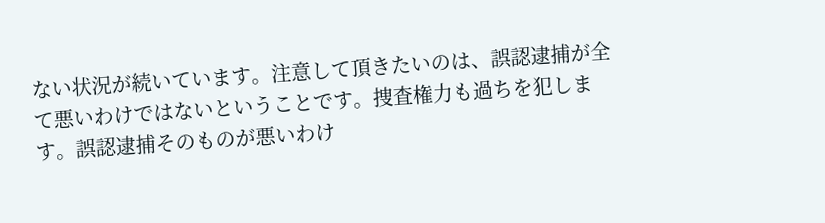ない状況が続いています。注意して頂きたいのは、誤認逮捕が全て悪いわけではないということです。捜査権力も過ちを犯します。誤認逮捕そのものが悪いわけ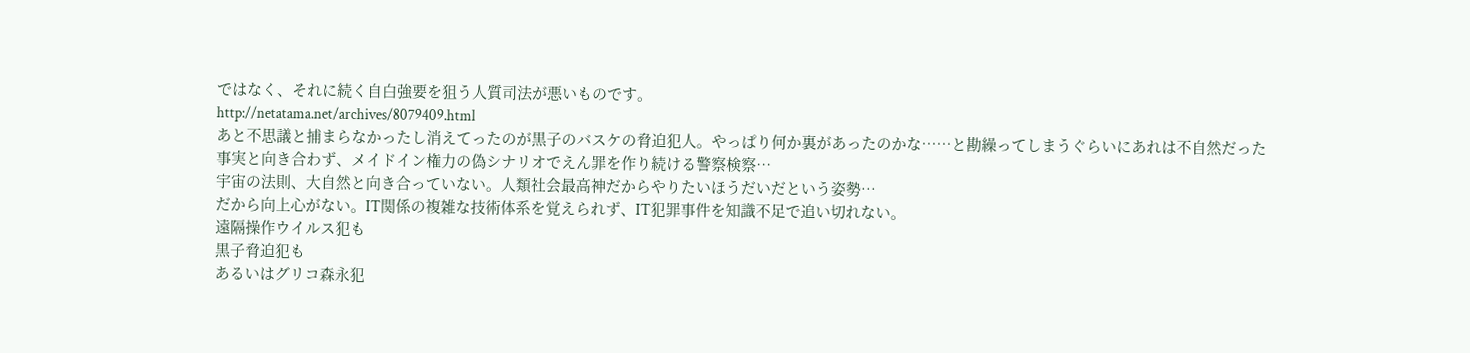ではなく、それに続く自白強要を狙う人質司法が悪いものです。
http://netatama.net/archives/8079409.html
あと不思議と捕まらなかったし消えてったのが黒子のバスケの脅迫犯人。やっぱり何か裏があったのかな……と勘繰ってしまうぐらいにあれは不自然だった
事実と向き合わず、メイドイン権力の偽シナリオでえん罪を作り続ける警察検察…
宇宙の法則、大自然と向き合っていない。人類社会最高神だからやりたいほうだいだという姿勢…
だから向上心がない。IT関係の複雑な技術体系を覚えられず、IT犯罪事件を知識不足で追い切れない。
遠隔操作ウイルス犯も
黒子脅迫犯も
あるいはグリコ森永犯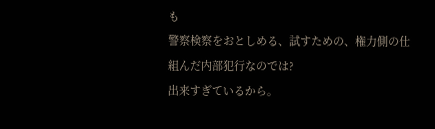も
警察検察をおとしめる、試すための、権力側の仕組んだ内部犯行なのでは?
出来すぎているから。